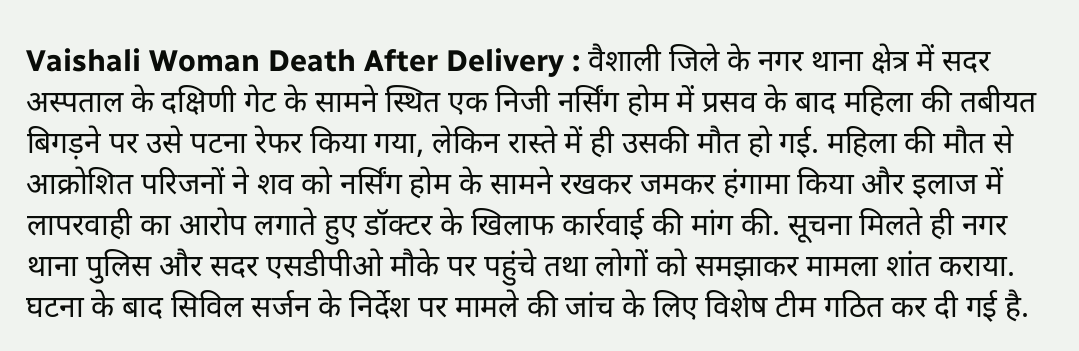Vaishali Woman Death After Delivery : वैशाली जिले के नगर थाना क्षेत्र में सदर अस्पताल के दक्षिणी गेट के सामने स्थित एक निजी नर्सिंग होम में प्रसव के बाद महिला की तबीयत बिगड़ने पर उसे पटना रेफर किया गया, लेकिन रास्ते में ही उसकी मौत हो गई. महिला की मौत से आक्रोशित परिजनों ने शव को नर्सिंग होम के सामने रखकर जमकर हंगामा किया और इलाज में लापरवाही का आरोप लगाते हुए डॉक्टर के खिलाफ कार्रवाई की मांग की. सूचना मिलते ही नगर थाना पुलिस और सदर एसडीपीओ मौके पर पहुंचे तथा लोगों को समझाकर मामला शांत कराया. घटना के बाद सिविल सर्जन के निर्देश पर मामले की जांच के लिए विशेष टीम गठित कर दी गई है.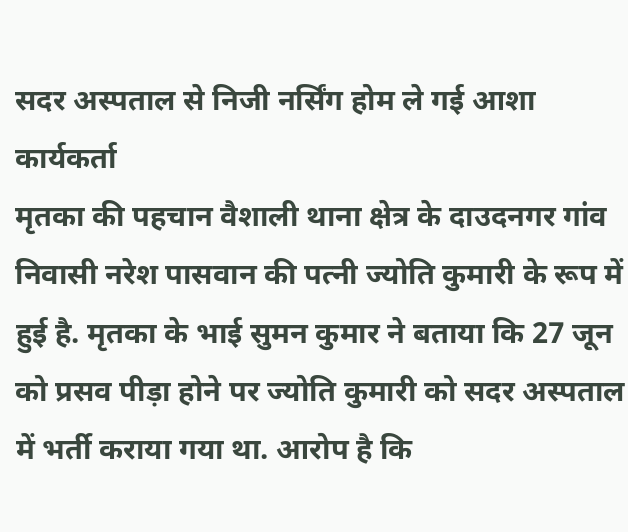सदर अस्पताल से निजी नर्सिंग होम ले गई आशा कार्यकर्ता
मृतका की पहचान वैशाली थाना क्षेत्र के दाउदनगर गांव निवासी नरेश पासवान की पत्नी ज्योति कुमारी के रूप में हुई है. मृतका के भाई सुमन कुमार ने बताया कि 27 जून को प्रसव पीड़ा होने पर ज्योति कुमारी को सदर अस्पताल में भर्ती कराया गया था. आरोप है कि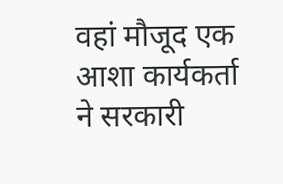वहां मौजूद एक आशा कार्यकर्ता ने सरकारी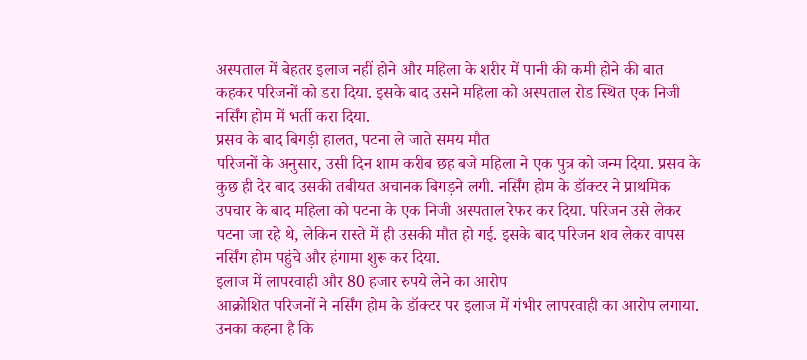अस्पताल में बेहतर इलाज नहीं होने और महिला के शरीर में पानी की कमी होने की बात कहकर परिजनों को डरा दिया. इसके बाद उसने महिला को अस्पताल रोड स्थित एक निजी नर्सिंग होम में भर्ती करा दिया.
प्रसव के बाद बिगड़ी हालत, पटना ले जाते समय मौत
परिजनों के अनुसार, उसी दिन शाम करीब छह बजे महिला ने एक पुत्र को जन्म दिया. प्रसव के कुछ ही देर बाद उसकी तबीयत अचानक बिगड़ने लगी. नर्सिंग होम के डॉक्टर ने प्राथमिक उपचार के बाद महिला को पटना के एक निजी अस्पताल रेफर कर दिया. परिजन उसे लेकर पटना जा रहे थे, लेकिन रास्ते में ही उसकी मौत हो गई. इसके बाद परिजन शव लेकर वापस नर्सिंग होम पहुंचे और हंगामा शुरू कर दिया.
इलाज में लापरवाही और 80 हजार रुपये लेने का आरोप
आक्रोशित परिजनों ने नर्सिंग होम के डॉक्टर पर इलाज में गंभीर लापरवाही का आरोप लगाया. उनका कहना है कि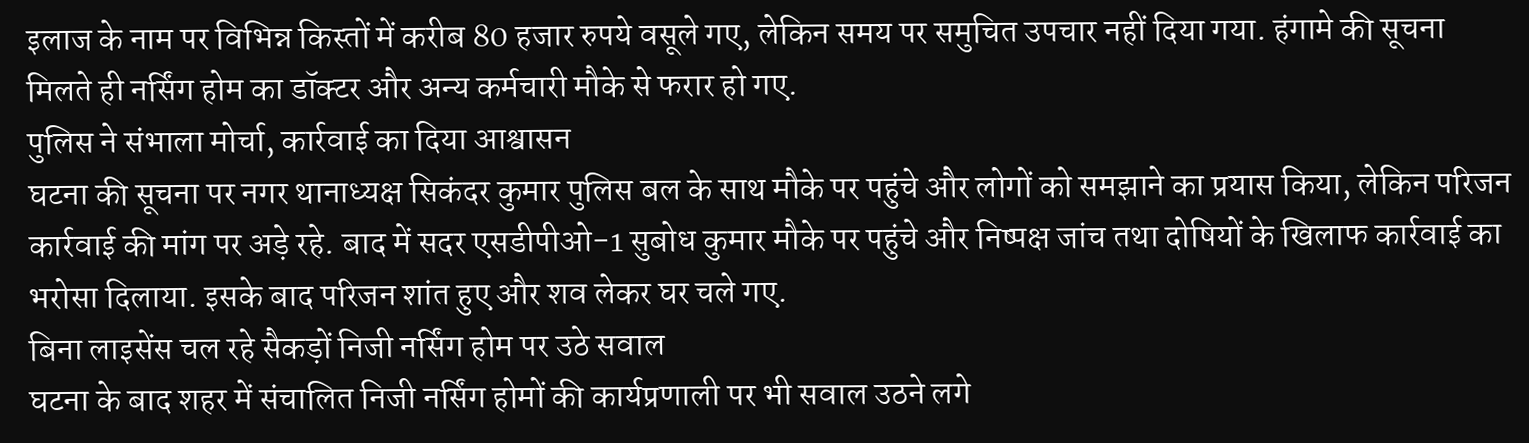इलाज के नाम पर विभिन्न किस्तों में करीब 80 हजार रुपये वसूले गए, लेकिन समय पर समुचित उपचार नहीं दिया गया. हंगामे की सूचना मिलते ही नर्सिंग होम का डॉक्टर और अन्य कर्मचारी मौके से फरार हो गए.
पुलिस ने संभाला मोर्चा, कार्रवाई का दिया आश्वासन
घटना की सूचना पर नगर थानाध्यक्ष सिकंदर कुमार पुलिस बल के साथ मौके पर पहुंचे और लोगों को समझाने का प्रयास किया, लेकिन परिजन कार्रवाई की मांग पर अड़े रहे. बाद में सदर एसडीपीओ-1 सुबोध कुमार मौके पर पहुंचे और निष्पक्ष जांच तथा दोषियों के खिलाफ कार्रवाई का भरोसा दिलाया. इसके बाद परिजन शांत हुए और शव लेकर घर चले गए.
बिना लाइसेंस चल रहे सैकड़ों निजी नर्सिंग होम पर उठे सवाल
घटना के बाद शहर में संचालित निजी नर्सिंग होमों की कार्यप्रणाली पर भी सवाल उठने लगे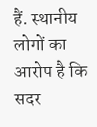हैं. स्थानीय लोगों का आरोप है कि सदर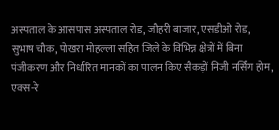अस्पताल के आसपास अस्पताल रोड, जौहरी बाजार, एसडीओ रोड, सुभाष चौक, पोखरा मोहल्ला सहित जिले के विभिन्न क्षेत्रों में बिना पंजीकरण और निर्धारित मानकों का पालन किए सैकड़ों निजी नर्सिंग होम, एक्स-रे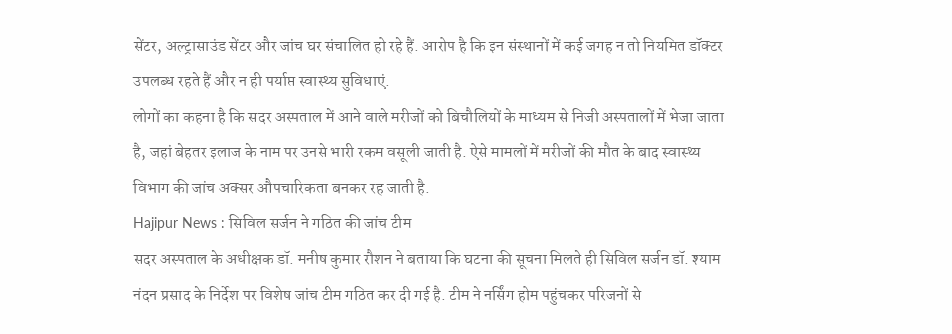सेंटर, अल्ट्रासाउंड सेंटर और जांच घर संचालित हो रहे हैं. आरोप है कि इन संस्थानों में कई जगह न तो नियमित डॉक्टर उपलब्ध रहते हैं और न ही पर्याप्त स्वास्थ्य सुविधाएं.
लोगों का कहना है कि सदर अस्पताल में आने वाले मरीजों को बिचौलियों के माध्यम से निजी अस्पतालों में भेजा जाता है, जहां बेहतर इलाज के नाम पर उनसे भारी रकम वसूली जाती है. ऐसे मामलों में मरीजों की मौत के बाद स्वास्थ्य विभाग की जांच अक्सर औपचारिकता बनकर रह जाती है.
Hajipur News : सिविल सर्जन ने गठित की जांच टीम
सदर अस्पताल के अधीक्षक डॉ. मनीष कुमार रौशन ने बताया कि घटना की सूचना मिलते ही सिविल सर्जन डॉ. श्याम नंदन प्रसाद के निर्देश पर विशेष जांच टीम गठित कर दी गई है. टीम ने नर्सिंग होम पहुंचकर परिजनों से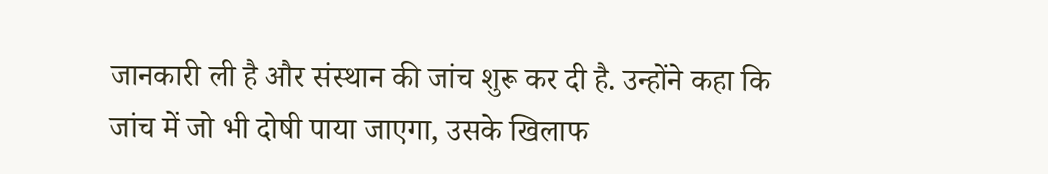जानकारी ली है और संस्थान की जांच शुरू कर दी है. उन्होंने कहा कि जांच में जो भी दोषी पाया जाएगा, उसके खिलाफ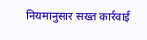नियमानुसार सख्त कार्रवाई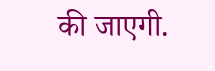की जाएगी.